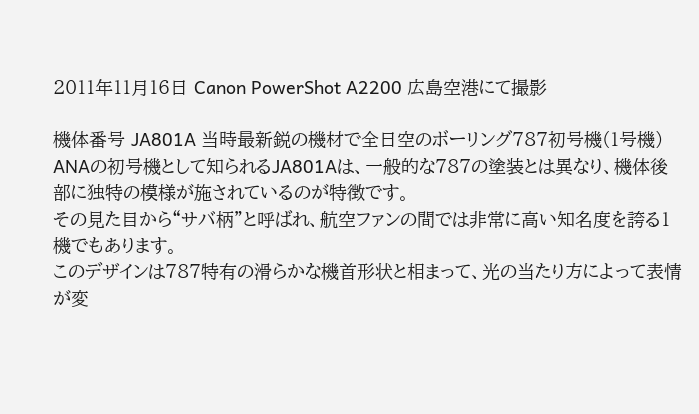2011年11月16日 Canon PowerShot A2200 広島空港にて撮影

機体番号 JA801A 当時最新鋭の機材で全日空のボーリング787初号機(1号機)
ANAの初号機として知られるJA801Aは、一般的な787の塗装とは異なり、機体後部に独特の模様が施されているのが特徴です。
その見た目から“サバ柄”と呼ばれ、航空ファンの間では非常に高い知名度を誇る1機でもあります。
このデザインは787特有の滑らかな機首形状と相まって、光の当たり方によって表情が変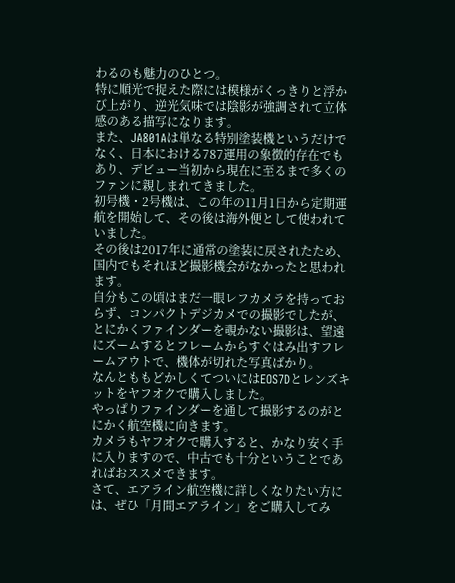わるのも魅力のひとつ。
特に順光で捉えた際には模様がくっきりと浮かび上がり、逆光気味では陰影が強調されて立体感のある描写になります。
また、JA801Aは単なる特別塗装機というだけでなく、日本における787運用の象徴的存在でもあり、デビュー当初から現在に至るまで多くのファンに親しまれてきました。
初号機・2号機は、この年の11月1日から定期運航を開始して、その後は海外便として使われていました。
その後は2017年に通常の塗装に戻されたため、国内でもそれほど撮影機会がなかったと思われます。
自分もこの頃はまだ一眼レフカメラを持っておらず、コンパクトデジカメでの撮影でしたが、とにかくファインダーを覗かない撮影は、望遠にズームするとフレームからすぐはみ出すフレームアウトで、機体が切れた写真ばかり。
なんとももどかしくてついにはEOS7Dとレンズキットをヤフオクで購入しました。
やっぱりファインダーを通して撮影するのがとにかく航空機に向きます。
カメラもヤフオクで購入すると、かなり安く手に入りますので、中古でも十分ということであればおススメできます。
さて、エアライン航空機に詳しくなりたい方には、ぜひ「月間エアライン」をご購入してみ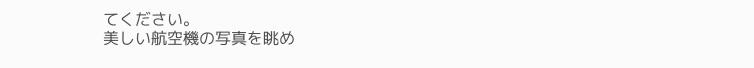てください。
美しい航空機の写真を眺め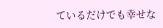ているだけでも幸せな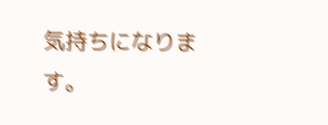気持ちになります。